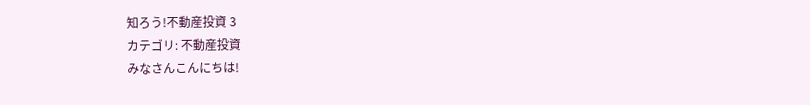知ろう!不動産投資 3
カテゴリ: 不動産投資
みなさんこんにちは!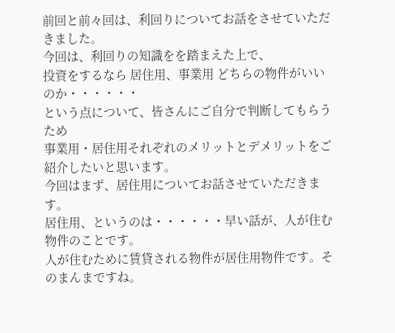前回と前々回は、利回りについてお話をさせていただきました。
今回は、利回りの知識をを踏まえた上で、
投資をするなら 居住用、事業用 どちらの物件がいいのか・・・・・・
という点について、皆さんにご自分で判断してもらうため
事業用・居住用それぞれのメリットとデメリットをご紹介したいと思います。
今回はまず、居住用についてお話させていただきます。
居住用、というのは・・・・・・早い話が、人が住む物件のことです。
人が住むために賃貸される物件が居住用物件です。そのまんまですね。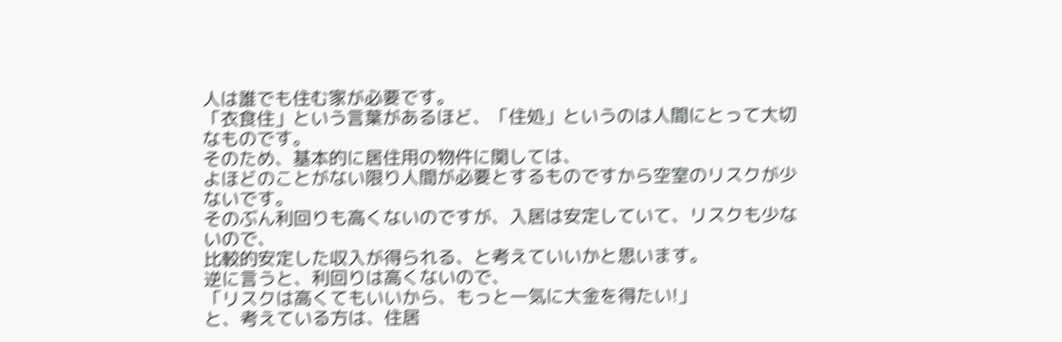人は誰でも住む家が必要です。
「衣食住」という言葉があるほど、「住処」というのは人間にとって大切なものです。
そのため、基本的に居住用の物件に関しては、
よほどのことがない限り人間が必要とするものですから空室のリスクが少ないです。
そのぶん利回りも高くないのですが、入居は安定していて、リスクも少ないので、
比較的安定した収入が得られる、と考えていいかと思います。
逆に言うと、利回りは高くないので、
「リスクは高くてもいいから、もっと一気に大金を得たい!」
と、考えている方は、住居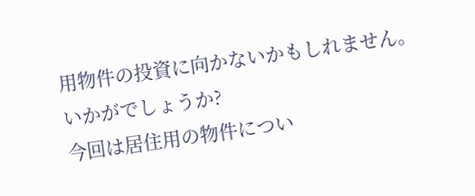用物件の投資に向かないかもしれません。
いかがでしょうか?
今回は居住用の物件につい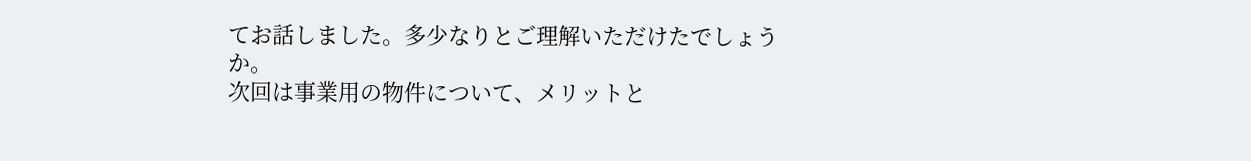てお話しました。多少なりとご理解いただけたでしょうか。
次回は事業用の物件について、メリットと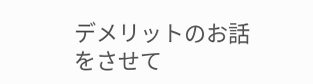デメリットのお話をさせて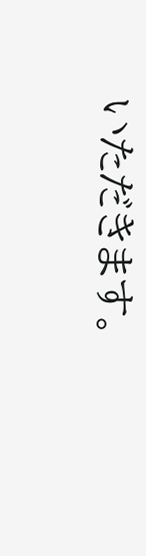いただきます。